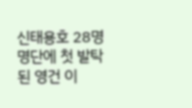신태용호 28명 명단에 첫 발탁된 영건 이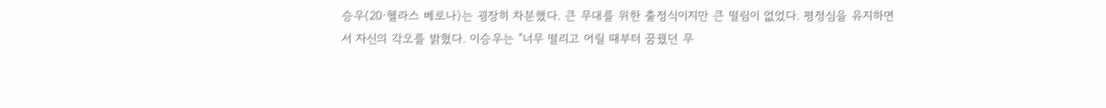승우(20·헬라스 베로나)는 굉장히 차분했다. 큰 무대를 위한 출정식이지만 큰 떨림이 없었다. 평정심을 유지하면서 자신의 각오를 밝혔다. 이승우는 "너무 떨리고 어릴 때부터 꿈꿨던 무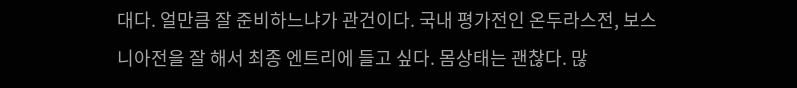대다. 얼만큼 잘 준비하느냐가 관건이다. 국내 평가전인 온두라스전, 보스니아전을 잘 해서 최종 엔트리에 들고 싶다. 몸상태는 괜찮다. 많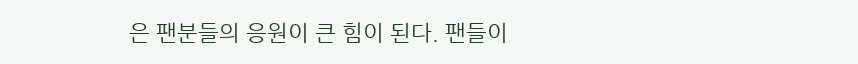은 팬분들의 응원이 큰 힘이 된다. 팬들이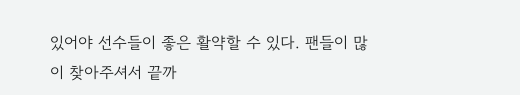있어야 선수들이 좋은 활약할 수 있다. 팬들이 많이 찾아주셔서 끝까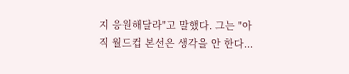지 응원해달라"고 말했다. 그는 "아직 월드컵 본선은 생각을 안 한다...